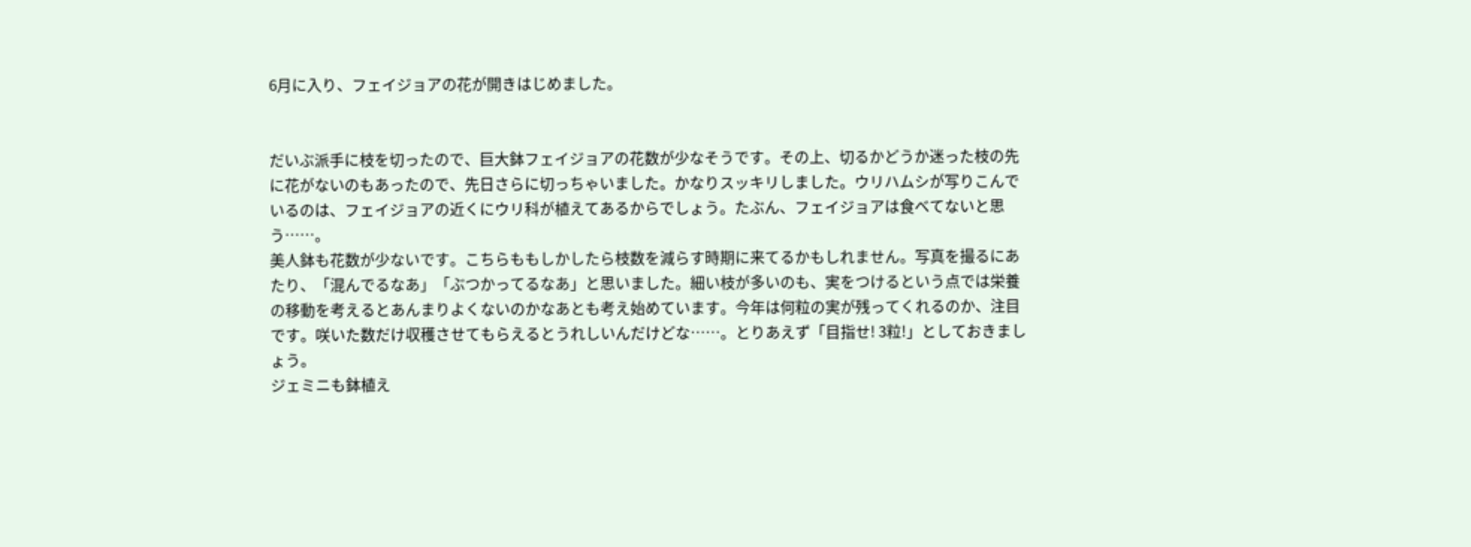6月に入り、フェイジョアの花が開きはじめました。


だいぶ派手に枝を切ったので、巨大鉢フェイジョアの花数が少なそうです。その上、切るかどうか迷った枝の先に花がないのもあったので、先日さらに切っちゃいました。かなりスッキリしました。ウリハムシが写りこんでいるのは、フェイジョアの近くにウリ科が植えてあるからでしょう。たぶん、フェイジョアは食べてないと思う……。
美人鉢も花数が少ないです。こちらももしかしたら枝数を減らす時期に来てるかもしれません。写真を撮るにあたり、「混んでるなあ」「ぶつかってるなあ」と思いました。細い枝が多いのも、実をつけるという点では栄養の移動を考えるとあんまりよくないのかなあとも考え始めています。今年は何粒の実が残ってくれるのか、注目です。咲いた数だけ収穫させてもらえるとうれしいんだけどな……。とりあえず「目指せ! 3粒!」としておきましょう。
ジェミニも鉢植え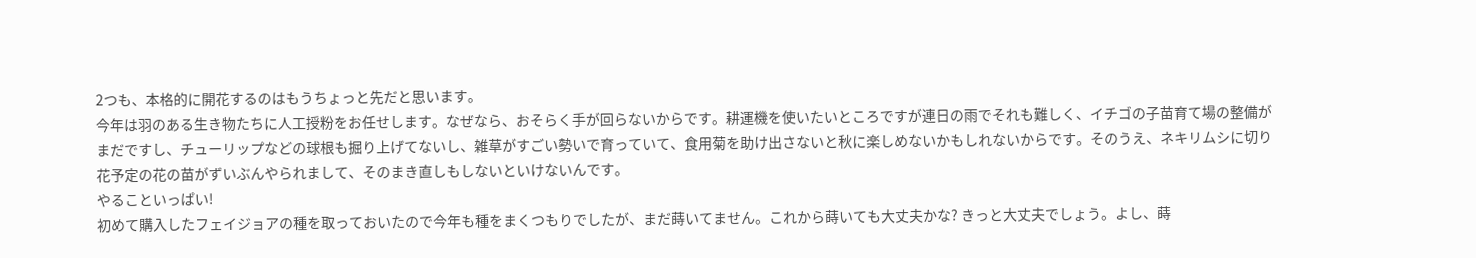2つも、本格的に開花するのはもうちょっと先だと思います。
今年は羽のある生き物たちに人工授粉をお任せします。なぜなら、おそらく手が回らないからです。耕運機を使いたいところですが連日の雨でそれも難しく、イチゴの子苗育て場の整備がまだですし、チューリップなどの球根も掘り上げてないし、雑草がすごい勢いで育っていて、食用菊を助け出さないと秋に楽しめないかもしれないからです。そのうえ、ネキリムシに切り花予定の花の苗がずいぶんやられまして、そのまき直しもしないといけないんです。
やることいっぱい!
初めて購入したフェイジョアの種を取っておいたので今年も種をまくつもりでしたが、まだ蒔いてません。これから蒔いても大丈夫かな? きっと大丈夫でしょう。よし、蒔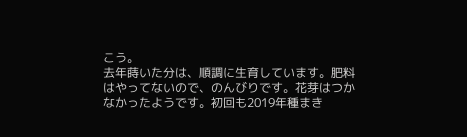こう。
去年蒔いた分は、順調に生育しています。肥料はやってないので、のんびりです。花芽はつかなかったようです。初回も2019年種まき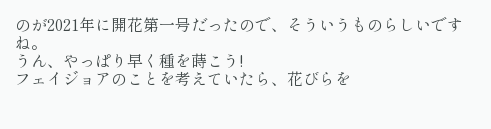のが2021年に開花第一号だったので、そういうものらしいですね。
うん、やっぱり早く種を蒔こう!
フェイジョアのことを考えていたら、花びらを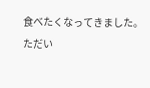食べたくなってきました。
ただい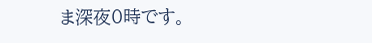ま深夜0時です。